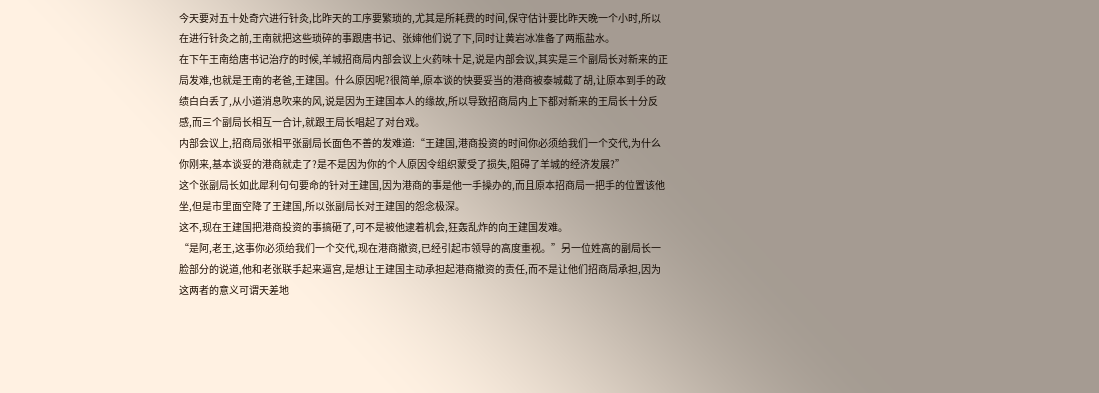今天要对五十处奇穴进行针灸,比昨天的工序要繁琐的,尤其是所耗费的时间,保守估计要比昨天晚一个小时,所以在进行针灸之前,王南就把这些琐碎的事跟唐书记、张婶他们说了下,同时让黄岩冰准备了两瓶盐水。
在下午王南给唐书记治疗的时候,羊城招商局内部会议上火药味十足,说是内部会议,其实是三个副局长对新来的正局发难,也就是王南的老爸,王建国。什么原因呢?很简单,原本谈的快要妥当的港商被泰城截了胡,让原本到手的政绩白白丢了,从小道消息吹来的风,说是因为王建国本人的缘故,所以导致招商局内上下都对新来的王局长十分反感,而三个副局长相互一合计,就跟王局长唱起了对台戏。
内部会议上,招商局张相平张副局长面色不善的发难道:“王建国,港商投资的时间你必须给我们一个交代,为什么你刚来,基本谈妥的港商就走了?是不是因为你的个人原因令组织蒙受了损失,阻碍了羊城的经济发展?”
这个张副局长如此犀利句句要命的针对王建国,因为港商的事是他一手操办的,而且原本招商局一把手的位置该他坐,但是市里面空降了王建国,所以张副局长对王建国的怨念极深。
这不,现在王建国把港商投资的事搞砸了,可不是被他逮着机会,狂轰乱炸的向王建国发难。
“是阿,老王,这事你必须给我们一个交代,现在港商撤资,已经引起市领导的高度重视。”另一位姓高的副局长一脸部分的说道,他和老张联手起来逼宫,是想让王建国主动承担起港商撤资的责任,而不是让他们招商局承担,因为这两者的意义可谓天差地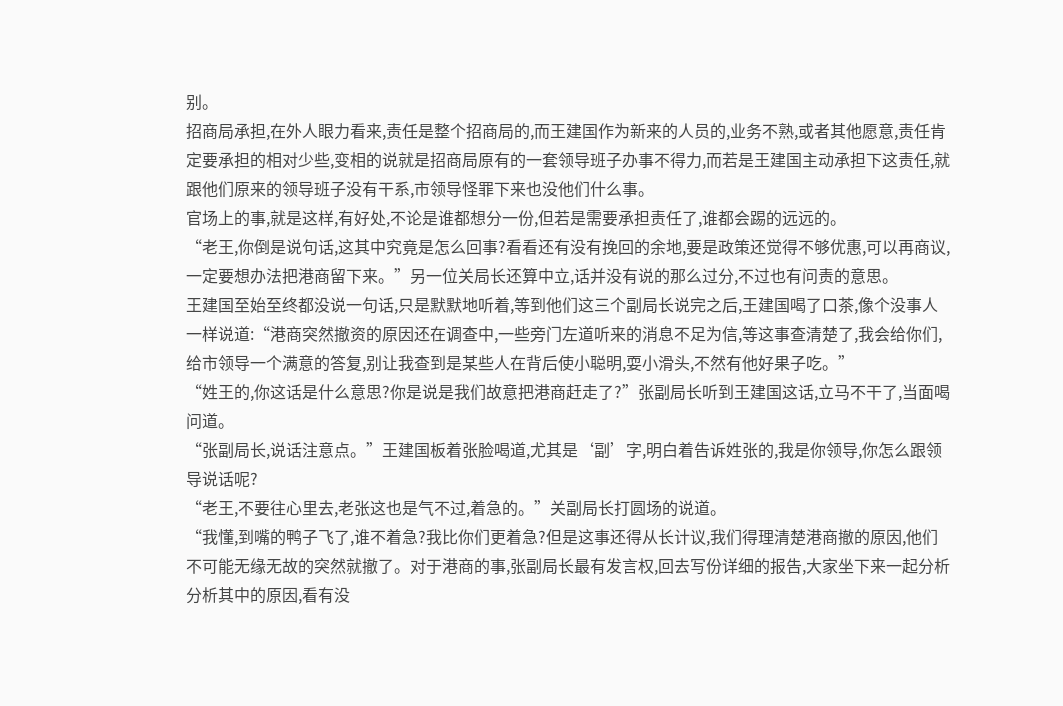别。
招商局承担,在外人眼力看来,责任是整个招商局的,而王建国作为新来的人员的,业务不熟,或者其他愿意,责任肯定要承担的相对少些,变相的说就是招商局原有的一套领导班子办事不得力,而若是王建国主动承担下这责任,就跟他们原来的领导班子没有干系,市领导怪罪下来也没他们什么事。
官场上的事,就是这样,有好处,不论是谁都想分一份,但若是需要承担责任了,谁都会踢的远远的。
“老王,你倒是说句话,这其中究竟是怎么回事?看看还有没有挽回的余地,要是政策还觉得不够优惠,可以再商议,一定要想办法把港商留下来。”另一位关局长还算中立,话并没有说的那么过分,不过也有问责的意思。
王建国至始至终都没说一句话,只是默默地听着,等到他们这三个副局长说完之后,王建国喝了口茶,像个没事人一样说道:“港商突然撤资的原因还在调查中,一些旁门左道听来的消息不足为信,等这事查清楚了,我会给你们,给市领导一个满意的答复,别让我查到是某些人在背后使小聪明,耍小滑头,不然有他好果子吃。”
“姓王的,你这话是什么意思?你是说是我们故意把港商赶走了?”张副局长听到王建国这话,立马不干了,当面喝问道。
“张副局长,说话注意点。”王建国板着张脸喝道,尤其是‘副’字,明白着告诉姓张的,我是你领导,你怎么跟领导说话呢?
“老王,不要往心里去,老张这也是气不过,着急的。”关副局长打圆场的说道。
“我懂,到嘴的鸭子飞了,谁不着急?我比你们更着急?但是这事还得从长计议,我们得理清楚港商撤的原因,他们不可能无缘无故的突然就撤了。对于港商的事,张副局长最有发言权,回去写份详细的报告,大家坐下来一起分析分析其中的原因,看有没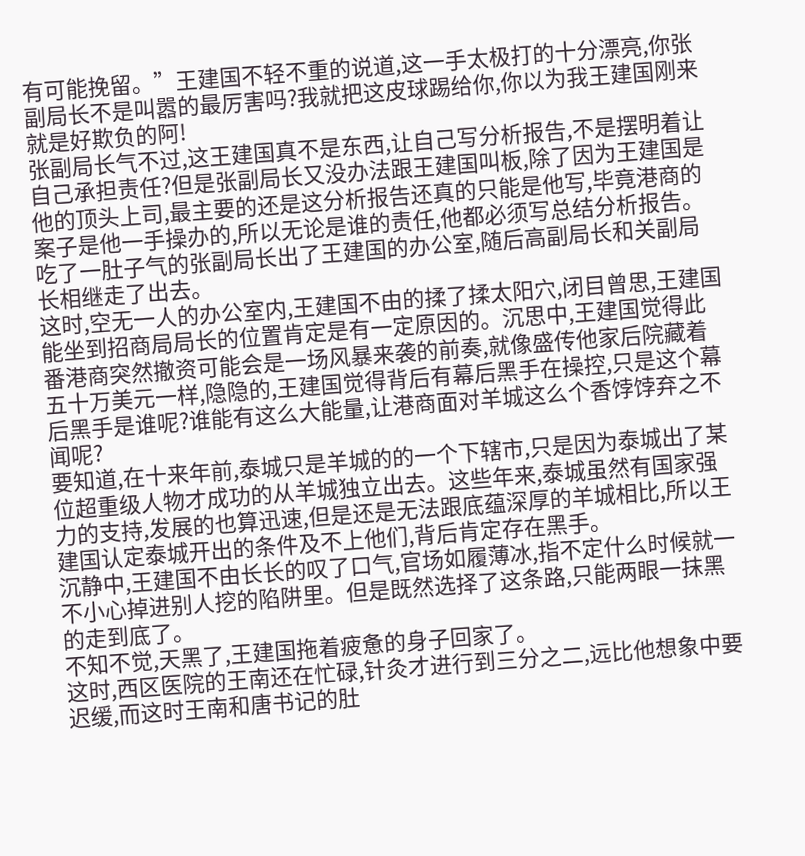有可能挽留。”王建国不轻不重的说道,这一手太极打的十分漂亮,你张副局长不是叫嚣的最厉害吗?我就把这皮球踢给你,你以为我王建国刚来就是好欺负的阿!
张副局长气不过,这王建国真不是东西,让自己写分析报告,不是摆明着让自己承担责任?但是张副局长又没办法跟王建国叫板,除了因为王建国是他的顶头上司,最主要的还是这分析报告还真的只能是他写,毕竟港商的案子是他一手操办的,所以无论是谁的责任,他都必须写总结分析报告。
吃了一肚子气的张副局长出了王建国的办公室,随后高副局长和关副局长相继走了出去。
这时,空无一人的办公室内,王建国不由的揉了揉太阳穴,闭目曾思,王建国能坐到招商局局长的位置肯定是有一定原因的。沉思中,王建国觉得此番港商突然撤资可能会是一场风暴来袭的前奏,就像盛传他家后院藏着五十万美元一样,隐隐的,王建国觉得背后有幕后黑手在操控,只是这个幕后黑手是谁呢?谁能有这么大能量,让港商面对羊城这么个香饽饽弃之不闻呢?
要知道,在十来年前,泰城只是羊城的的一个下辖市,只是因为泰城出了某位超重级人物才成功的从羊城独立出去。这些年来,泰城虽然有国家强力的支持,发展的也算迅速,但是还是无法跟底蕴深厚的羊城相比,所以王建国认定泰城开出的条件及不上他们,背后肯定存在黑手。
沉静中,王建国不由长长的叹了口气,官场如履薄冰,指不定什么时候就一不小心掉进别人挖的陷阱里。但是既然选择了这条路,只能两眼一抹黑的走到底了。
不知不觉,天黑了,王建国拖着疲惫的身子回家了。
这时,西区医院的王南还在忙碌,针灸才进行到三分之二,远比他想象中要迟缓,而这时王南和唐书记的肚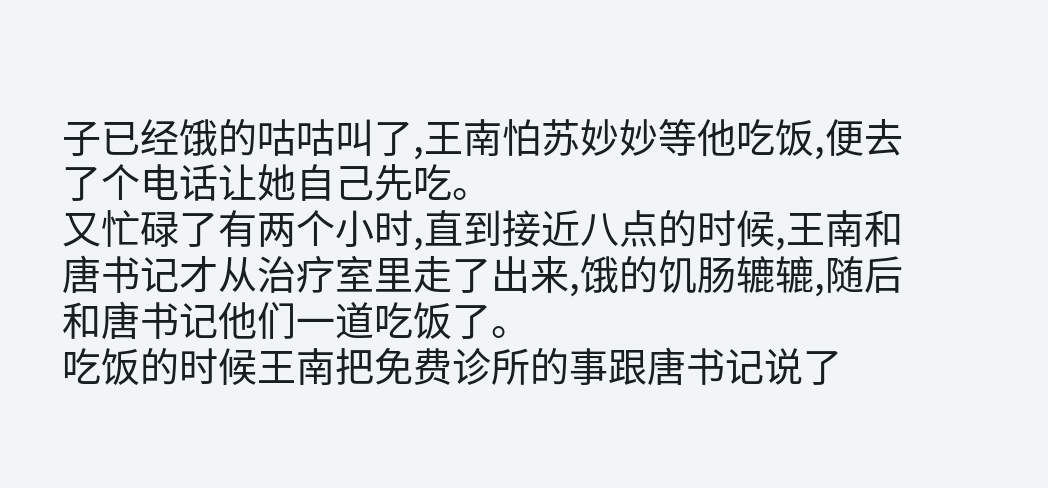子已经饿的咕咕叫了,王南怕苏妙妙等他吃饭,便去了个电话让她自己先吃。
又忙碌了有两个小时,直到接近八点的时候,王南和唐书记才从治疗室里走了出来,饿的饥肠辘辘,随后和唐书记他们一道吃饭了。
吃饭的时候王南把免费诊所的事跟唐书记说了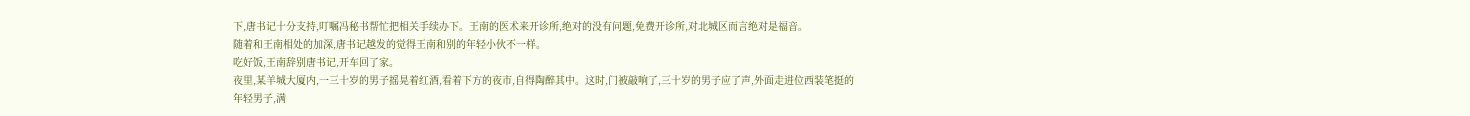下,唐书记十分支持,叮嘱冯秘书帮忙把相关手续办下。王南的医术来开诊所,绝对的没有问题,免费开诊所,对北城区而言绝对是福音。
随着和王南相处的加深,唐书记越发的觉得王南和别的年轻小伙不一样。
吃好饭,王南辞别唐书记,开车回了家。
夜里,某羊城大厦内,一三十岁的男子摇晃着红酒,看着下方的夜市,自得陶醉其中。这时,门被敲响了,三十岁的男子应了声,外面走进位西装笔挺的年轻男子,满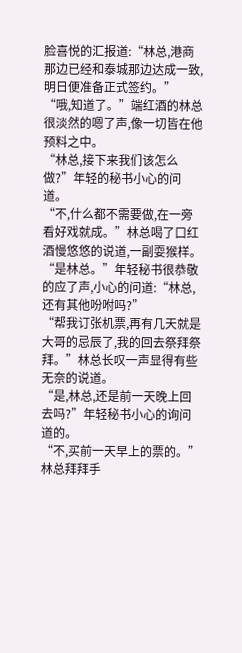脸喜悦的汇报道:“林总,港商那边已经和泰城那边达成一致,明日便准备正式签约。”
“哦,知道了。”端红酒的林总很淡然的嗯了声,像一切皆在他预料之中。
“林总,接下来我们该怎么做?”年轻的秘书小心的问道。
“不,什么都不需要做,在一旁看好戏就成。”林总喝了口红酒慢悠悠的说道,一副耍猴样。
“是林总。”年轻秘书很恭敬的应了声,小心的问道:“林总,还有其他吩咐吗?”
“帮我订张机票,再有几天就是大哥的忌辰了,我的回去祭拜祭拜。”林总长叹一声显得有些无奈的说道。
“是,林总,还是前一天晚上回去吗?”年轻秘书小心的询问道的。
“不,买前一天早上的票的。”林总拜拜手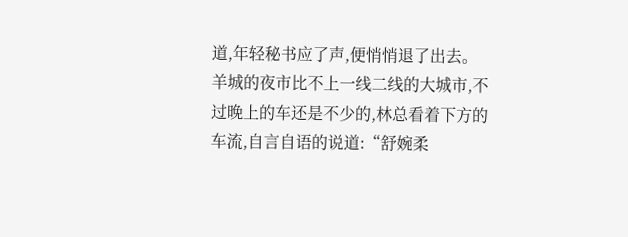道,年轻秘书应了声,便悄悄退了出去。
羊城的夜市比不上一线二线的大城市,不过晚上的车还是不少的,林总看着下方的车流,自言自语的说道:“舒婉柔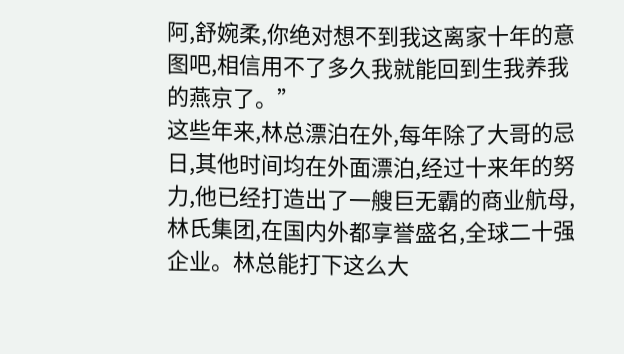阿,舒婉柔,你绝对想不到我这离家十年的意图吧,相信用不了多久我就能回到生我养我的燕京了。”
这些年来,林总漂泊在外,每年除了大哥的忌日,其他时间均在外面漂泊,经过十来年的努力,他已经打造出了一艘巨无霸的商业航母,林氏集团,在国内外都享誉盛名,全球二十强企业。林总能打下这么大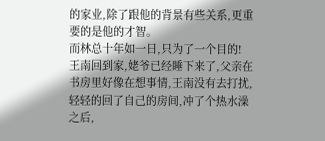的家业,除了跟他的背景有些关系,更重要的是他的才智。
而林总十年如一日,只为了一个目的!
王南回到家,姥爷已经睡下来了,父亲在书房里好像在想事情,王南没有去打扰,轻轻的回了自己的房间,冲了个热水澡之后,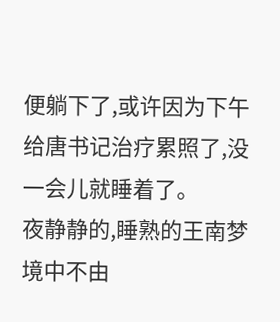便躺下了,或许因为下午给唐书记治疗累照了,没一会儿就睡着了。
夜静静的,睡熟的王南梦境中不由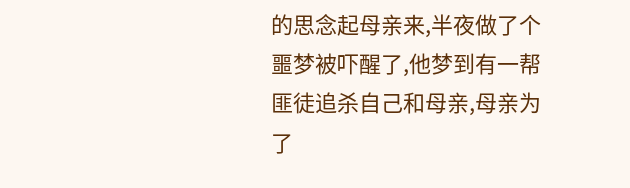的思念起母亲来,半夜做了个噩梦被吓醒了,他梦到有一帮匪徒追杀自己和母亲,母亲为了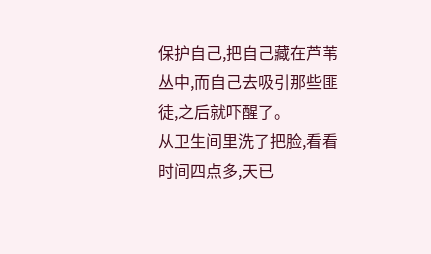保护自己,把自己藏在芦苇丛中,而自己去吸引那些匪徒,之后就吓醒了。
从卫生间里洗了把脸,看看时间四点多,天已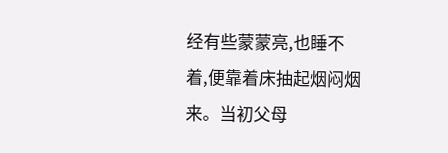经有些蒙蒙亮,也睡不着,便靠着床抽起烟闷烟来。当初父母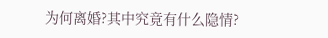为何离婚?其中究竟有什么隐情?